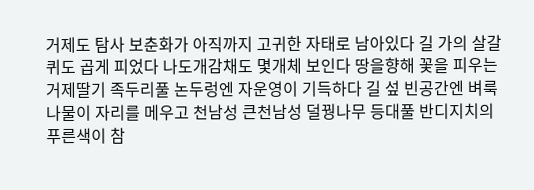거제도 탐사 보춘화가 아직까지 고귀한 자태로 남아있다 길 가의 살갈퀴도 곱게 피었다 나도개감채도 몇개체 보인다 땅을향해 꽃을 피우는 거제딸기 족두리풀 논두렁엔 자운영이 기득하다 길 섶 빈공간엔 벼룩나물이 자리를 메우고 천남성 큰천남성 덜꿩나무 등대풀 반디지치의 푸른색이 참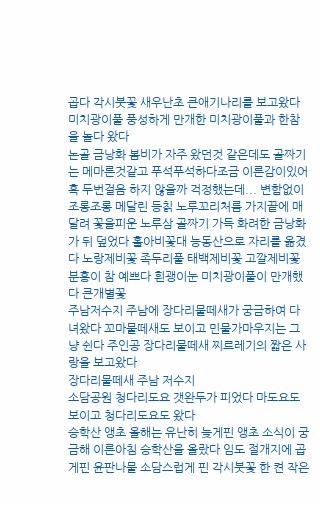곱다 각시붓꽃 새우난초 큰애기나리를 보고왔다
미치광이풀 풍성하게 만개한 미치광이풀과 한참을 놀다 왔다
논골 금낭화 봄비가 자주 왔던것 같은데도 골짜기는 메마른것같고 푸석푸석하다조금 이른감이있어 혹 두번걸음 하지 않을까 걱정했는데... 변함없이 조롱조롱 메달린 등칡 노루꼬리처름 가지끝에 매달려 꽃을피운 노루삼 골짜기 가득 화려한 금낭화가 뒤 덮었다 홀아비꽃대 능동산으로 자리를 옮겼다 노랑제비꽃 족두리풀 태백제비꽃 고깔제비꽃 분홍이 참 예쁘다 흰괭이눈 미치광이풀이 만개했다 큰개별꽃
주남저수지 주남에 장다리물떼새가 궁금하여 다녀왔다 꼬마물떼새도 보이고 민물가마우지는 그냥 쉰다 주인공 장다리물떼새 찌르레기의 짧은 사랑을 보고왔다
장다리물떼새 주남 저수지
소담공원 청다리도요 갯완두가 피었다 마도요도 보이고 청다리도요도 왔다
승학산 앵초 올해는 유난히 늦게핀 앵초 소식이 궁금해 이른아침 승학산을 올랐다 임도 절개지에 곱게핀 윤판나물 소담스럽게 핀 각시붓꽃 한 켠 작은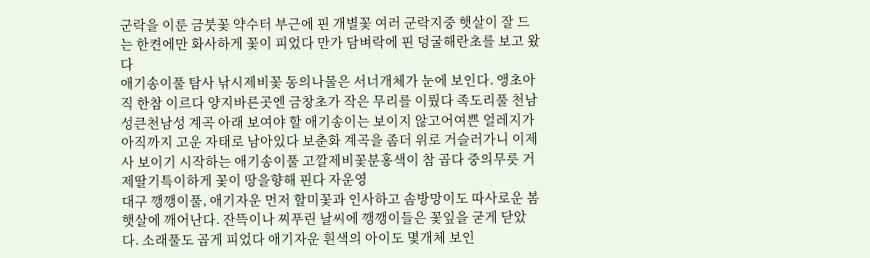군락을 이룬 금붓꽃 약수터 부근에 핀 개별꽃 여러 군락지중 햇살이 잘 드는 한켠에만 화사하게 꽃이 피었다 만가 담벼락에 핀 덩굴해란초를 보고 왔다
애기송이풀 탐사 낚시제비꽃 동의나물은 서너개체가 눈에 보인다. 앵초아직 한참 이르다 양지바른곳엔 금창초가 작은 무리를 이뤘다 족도리풀 천남성큰천남성 계곡 아래 보여야 할 애기송이는 보이지 않고어여쁜 얼레지가 아직까지 고운 자태로 남아있다 보춘화 계곡을 좀더 위로 거슬러가니 이제사 보이기 시작하는 애기송이풀 고깔제비꽃분홍색이 참 곱다 중의무릇 거제딸기특이하게 꽃이 땅을향해 핀다 자운영
대구 깽깽이풀, 애기자운 먼저 할미꽃과 인사하고 솜방망이도 따사로운 봄햇살에 깨어난다. 잔뜩이나 찌푸린 날씨에 깽깽이들은 꽃잎을 굳게 닫았다. 소래풀도 곱게 피었다 애기자운 흰색의 아이도 몇개체 보인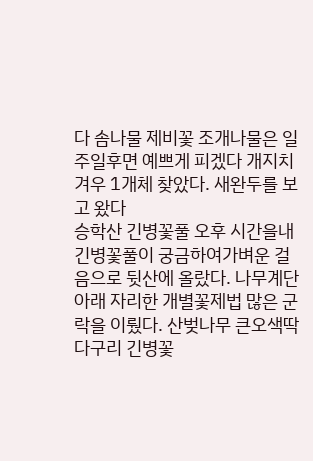다 솜나물 제비꽃 조개나물은 일주일후면 예쁘게 피겠다 개지치겨우 1개체 찾았다. 새완두를 보고 왔다
승학산 긴병꽃풀 오후 시간을내 긴병꽃풀이 궁금하여가벼운 걸음으로 뒷산에 올랐다. 나무계단 아래 자리한 개별꽃제법 많은 군락을 이뤘다. 산벚나무 큰오색딱다구리 긴병꽃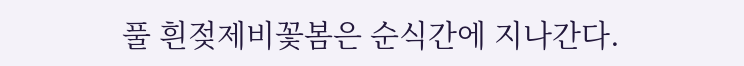풀 흰젖제비꽃봄은 순식간에 지나간다.